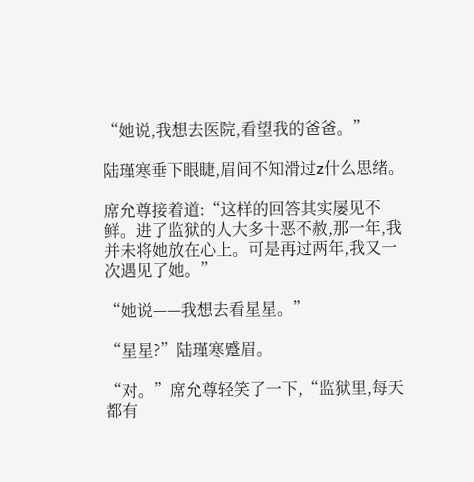“她说,我想去医院,看望我的爸爸。”

陆瑾寒垂下眼睫,眉间不知滑过z什么思绪。

席允尊接着道:“这样的回答其实屡见不鲜。进了监狱的人大多十恶不赦,那一年,我并未将她放在心上。可是再过两年,我又一次遇见了她。”

“她说——我想去看星星。”

“星星?”陆瑾寒蹙眉。

“对。”席允尊轻笑了一下,“监狱里,每天都有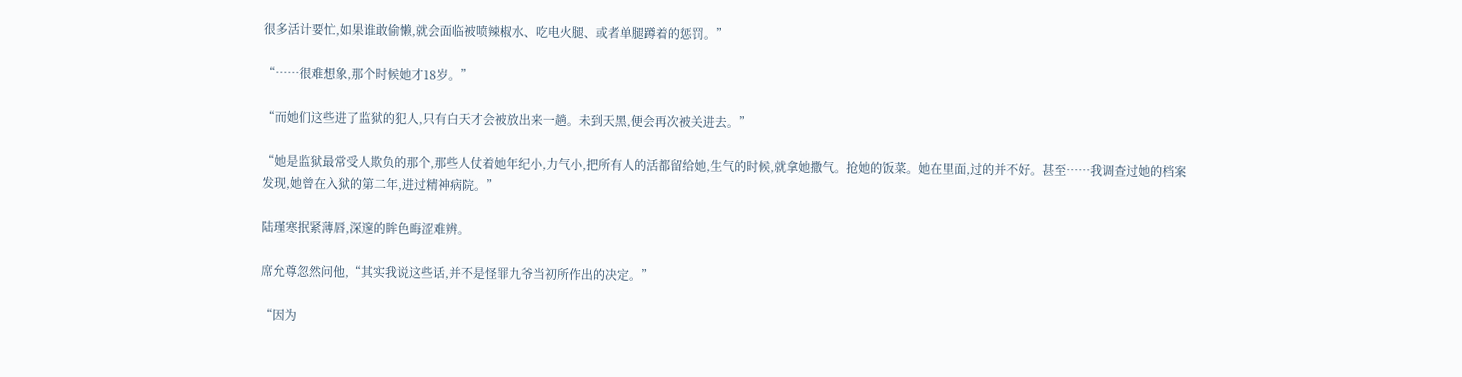很多活计要忙,如果谁敢偷懒,就会面临被喷辣椒水、吃电火腿、或者单腿蹲着的惩罚。”

“……很难想象,那个时候她才18岁。”

“而她们这些进了监狱的犯人,只有白天才会被放出来一趟。未到天黑,便会再次被关进去。”

“她是监狱最常受人欺负的那个,那些人仗着她年纪小,力气小,把所有人的活都留给她,生气的时候,就拿她撒气。抢她的饭菜。她在里面,过的并不好。甚至……我调查过她的档案发现,她曾在入狱的第二年,进过精神病院。”

陆瑾寒抿紧薄唇,深邃的眸色晦涩难辨。

席允尊忽然问他,“其实我说这些话,并不是怪罪九爷当初所作出的决定。”

“因为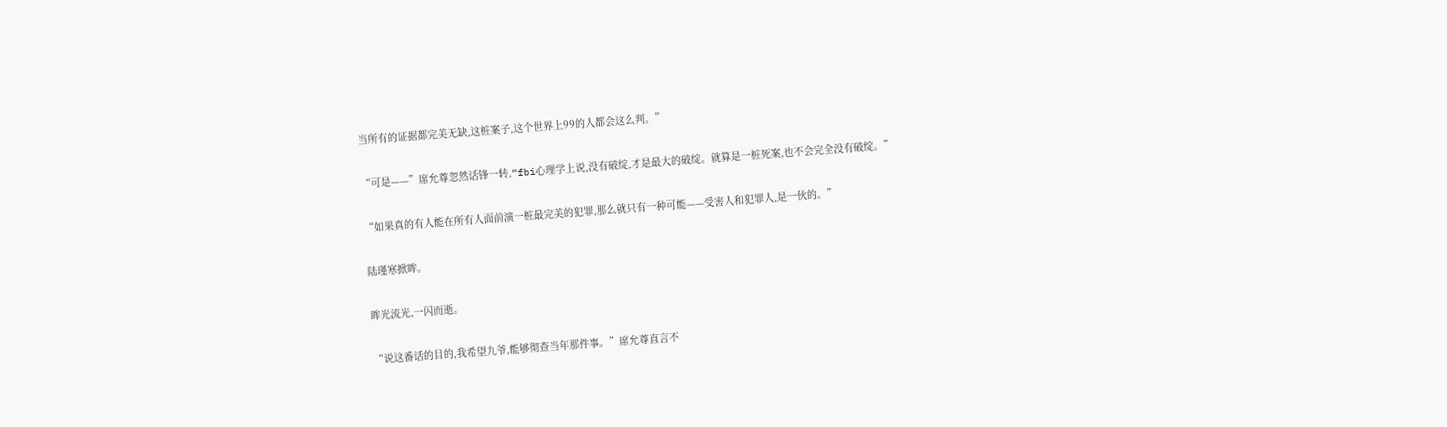当所有的证据都完美无缺,这桩案子,这个世界上99的人都会这么判。”

“可是——”席允尊忽然话锋一转,“fbi心理学上说,没有破绽,才是最大的破绽。就算是一桩死案,也不会完全没有破绽。”

“如果真的有人能在所有人面前演一桩最完美的犯罪,那么就只有一种可能——受害人和犯罪人,是一伙的。”

陆瑾寒掀眸。

眸光流光,一闪而逝。

“说这番话的目的,我希望九爷,能够彻查当年那件事。”席允尊直言不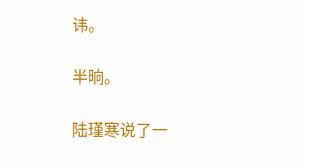讳。

半晌。

陆瑾寒说了一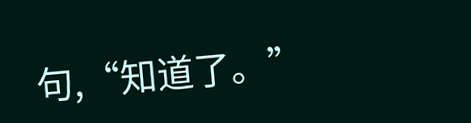句,“知道了。”